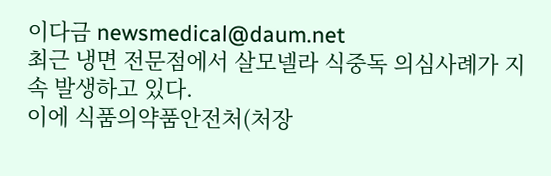이다금 newsmedical@daum.net
최근 냉면 전문점에서 살모넬라 식중독 의심사례가 지속 발생하고 있다.
이에 식품의약품안전처(처장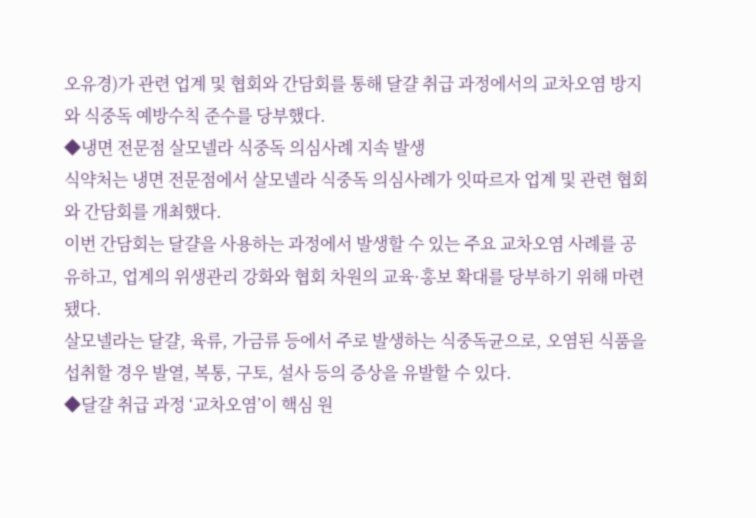오유경)가 관련 업계 및 협회와 간담회를 통해 달걀 취급 과정에서의 교차오염 방지와 식중독 예방수칙 준수를 당부했다.
◆냉면 전문점 살모넬라 식중독 의심사례 지속 발생
식약처는 냉면 전문점에서 살모넬라 식중독 의심사례가 잇따르자 업계 및 관련 협회와 간담회를 개최했다.
이번 간담회는 달걀을 사용하는 과정에서 발생할 수 있는 주요 교차오염 사례를 공유하고, 업계의 위생관리 강화와 협회 차원의 교육·홍보 확대를 당부하기 위해 마련됐다.
살모넬라는 달걀, 육류, 가금류 등에서 주로 발생하는 식중독균으로, 오염된 식품을 섭취할 경우 발열, 복통, 구토, 설사 등의 증상을 유발할 수 있다.
◆달걀 취급 과정 ‘교차오염’이 핵심 원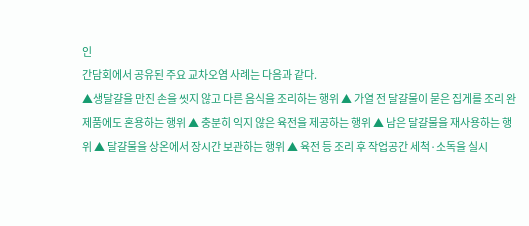인
간담회에서 공유된 주요 교차오염 사례는 다음과 같다.
▲생달걀을 만진 손을 씻지 않고 다른 음식을 조리하는 행위 ▲ 가열 전 달걀물이 묻은 집게를 조리 완제품에도 혼용하는 행위 ▲ 충분히 익지 않은 육전을 제공하는 행위 ▲ 남은 달걀물을 재사용하는 행위 ▲ 달걀물을 상온에서 장시간 보관하는 행위 ▲ 육전 등 조리 후 작업공간 세척·소독을 실시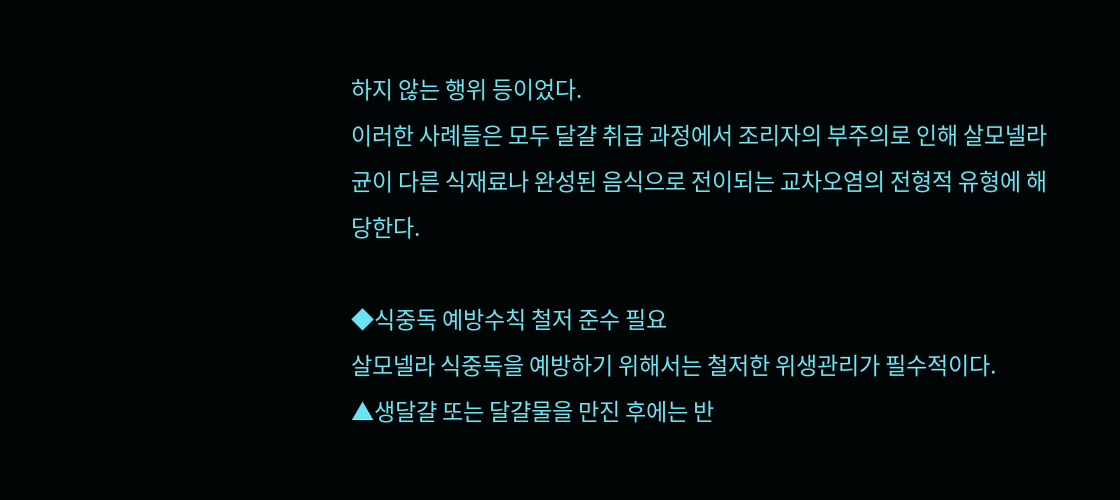하지 않는 행위 등이었다.
이러한 사례들은 모두 달걀 취급 과정에서 조리자의 부주의로 인해 살모넬라균이 다른 식재료나 완성된 음식으로 전이되는 교차오염의 전형적 유형에 해당한다.

◆식중독 예방수칙 철저 준수 필요
살모넬라 식중독을 예방하기 위해서는 철저한 위생관리가 필수적이다.
▲생달걀 또는 달걀물을 만진 후에는 반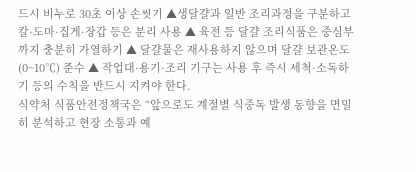드시 비누로 30초 이상 손씻기 ▲생달걀과 일반 조리과정을 구분하고 칼·도마·집게·장갑 등은 분리 사용 ▲ 육전 등 달걀 조리식품은 중심부까지 충분히 가열하기 ▲ 달걀물은 재사용하지 않으며 달걀 보관온도(0~10℃) 준수 ▲ 작업대·용기·조리 기구는 사용 후 즉시 세척·소독하기 등의 수칙을 반드시 지켜야 한다.
식약처 식품안전정책국은 “앞으로도 계절별 식중독 발생 동향을 면밀히 분석하고 현장 소통과 예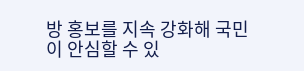방 홍보를 지속 강화해 국민이 안심할 수 있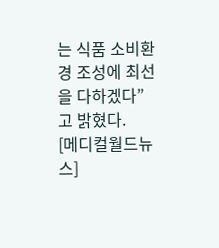는 식품 소비환경 조성에 최선을 다하겠다”고 밝혔다.
[메디컬월드뉴스]